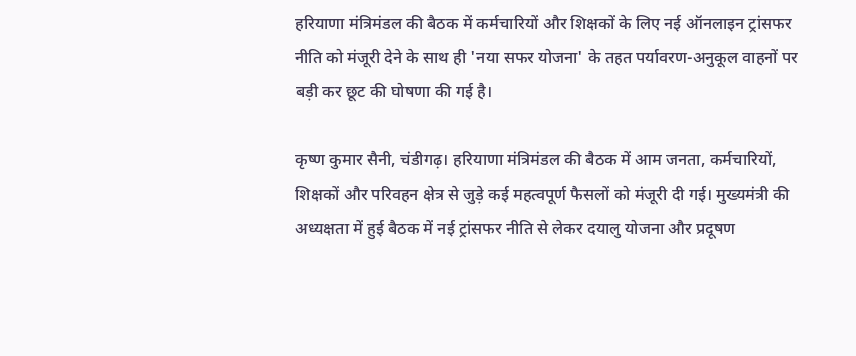हरियाणा मंत्रिमंडल की बैठक में कर्मचारियों और शिक्षकों के लिए नई ऑनलाइन ट्रांसफर नीति को मंजूरी देने के साथ ही 'नया सफर योजना' के तहत पर्यावरण-अनुकूल वाहनों पर बड़ी कर छूट की घोषणा की गई है।

कृष्ण कुमार सैनी, चंडीगढ़। हरियाणा मंत्रिमंडल की बैठक में आम जनता, कर्मचारियों, शिक्षकों और परिवहन क्षेत्र से जुड़े कई महत्वपूर्ण फैसलों को मंजूरी दी गई। मुख्यमंत्री की अध्यक्षता में हुई बैठक में नई ट्रांसफर नीति से लेकर दयालु योजना और प्रदूषण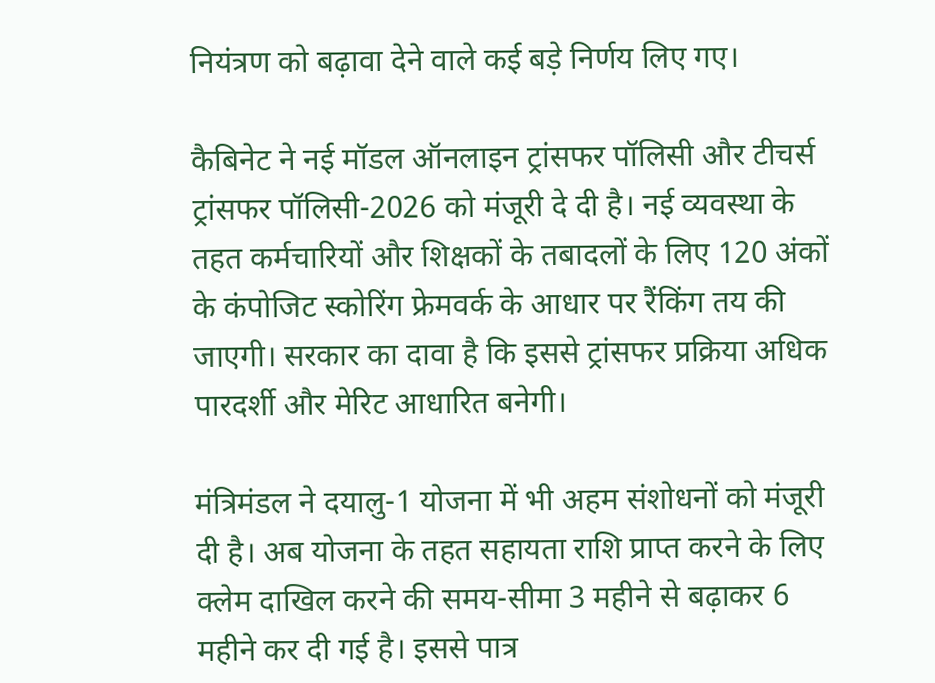नियंत्रण को बढ़ावा देने वाले कई बड़े निर्णय लिए गए।

कैबिनेट ने नई मॉडल ऑनलाइन ट्रांसफर पॉलिसी और टीचर्स ट्रांसफर पॉलिसी-2026 को मंजूरी दे दी है। नई व्यवस्था के तहत कर्मचारियों और शिक्षकों के तबादलों के लिए 120 अंकों के कंपोजिट स्कोरिंग फ्रेमवर्क के आधार पर रैंकिंग तय की जाएगी। सरकार का दावा है कि इससे ट्रांसफर प्रक्रिया अधिक पारदर्शी और मेरिट आधारित बनेगी।

मंत्रिमंडल ने दयालु-1 योजना में भी अहम संशोधनों को मंजूरी दी है। अब योजना के तहत सहायता राशि प्राप्त करने के लिए क्लेम दाखिल करने की समय-सीमा 3 महीने से बढ़ाकर 6 महीने कर दी गई है। इससे पात्र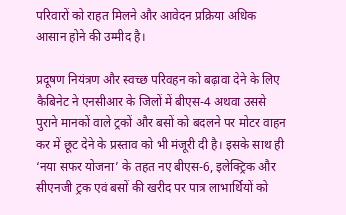परिवारों को राहत मिलने और आवेदन प्रक्रिया अधिक आसान होने की उम्मीद है।

प्रदूषण नियंत्रण और स्वच्छ परिवहन को बढ़ावा देने के लिए कैबिनेट ने एनसीआर के जिलों में बीएस-4 अथवा उससे पुराने मानकों वाले ट्रकों और बसों को बदलने पर मोटर वाहन कर में छूट देने के प्रस्ताव को भी मंजूरी दी है। इसके साथ ही ‘नया सफर योजना’ के तहत नए बीएस-6, इलेक्ट्रिक और सीएनजी ट्रक एवं बसों की खरीद पर पात्र लाभार्थियों को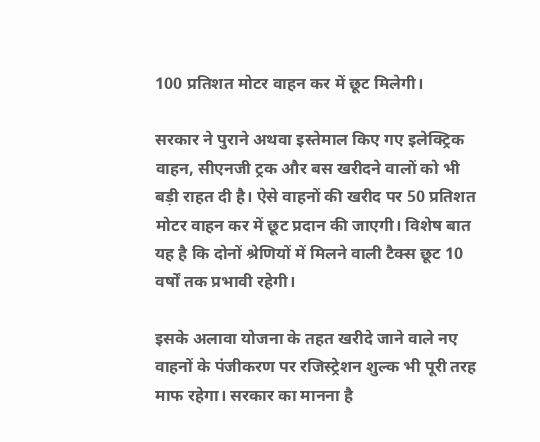100 प्रतिशत मोटर वाहन कर में छूट मिलेगी।

सरकार ने पुराने अथवा इस्तेमाल किए गए इलेक्ट्रिक वाहन, सीएनजी ट्रक और बस खरीदने वालों को भी बड़ी राहत दी है। ऐसे वाहनों की खरीद पर 50 प्रतिशत मोटर वाहन कर में छूट प्रदान की जाएगी। विशेष बात यह है कि दोनों श्रेणियों में मिलने वाली टैक्स छूट 10 वर्षों तक प्रभावी रहेगी।

इसके अलावा योजना के तहत खरीदे जाने वाले नए वाहनों के पंजीकरण पर रजिस्ट्रेशन शुल्क भी पूरी तरह माफ रहेगा। सरकार का मानना है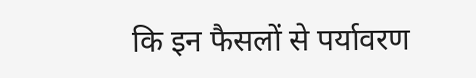कि इन फैसलों से पर्यावरण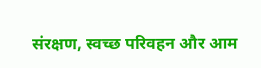संरक्षण, स्वच्छ परिवहन और आम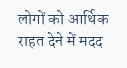लोगों को आर्थिक राहत देने में मदद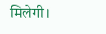मिलेगी।